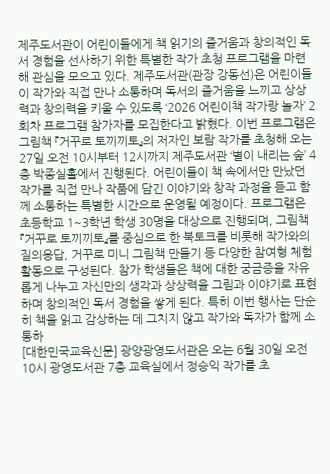제주도서관이 어린이들에게 책 읽기의 즐거움과 창의적인 독서 경험을 선사하기 위한 특별한 작가 초청 프로그램을 마련해 관심을 모으고 있다. 제주도서관(관장 강동선)은 어린이들이 작가와 직접 만나 소통하며 독서의 즐거움을 느끼고 상상력과 창의력을 키울 수 있도록 ‘2026 어린이책 작가랑 놀자’ 2회차 프로그램 참가자를 모집한다고 밝혔다. 이번 프로그램은 그림책 『거꾸로 토끼끼토』의 저자인 보람 작가를 초청해 오는 27일 오전 10시부터 12시까지 제주도서관 ‘별이 내리는 숲’ 4층 박종실홀에서 진행된다. 어린이들이 책 속에서만 만났던 작가를 직접 만나 작품에 담긴 이야기와 창작 과정을 듣고 함께 소통하는 특별한 시간으로 운영될 예정이다. 프로그램은 초등학교 1~3학년 학생 30명을 대상으로 진행되며, 그림책 『거꾸로 토끼끼토』를 중심으로 한 북토크를 비롯해 작가와의 질의응답, 거꾸로 미니 그림책 만들기 등 다양한 참여형 체험활동으로 구성된다. 참가 학생들은 책에 대한 궁금증을 자유롭게 나누고 자신만의 생각과 상상력을 그림과 이야기로 표현하며 창의적인 독서 경험을 쌓게 된다. 특히 이번 행사는 단순히 책을 읽고 감상하는 데 그치지 않고 작가와 독자가 함께 소통하
[대한민국교육신문] 광양광영도서관은 오는 6월 30일 오전 10시 광영도서관 7층 교육실에서 정승익 작가를 초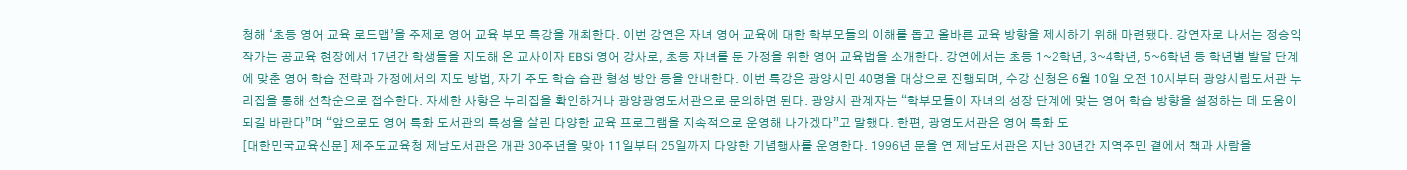청해 ‘초등 영어 교육 로드맵’을 주제로 영어 교육 부모 특강을 개최한다. 이번 강연은 자녀 영어 교육에 대한 학부모들의 이해를 돕고 올바른 교육 방향을 제시하기 위해 마련됐다. 강연자로 나서는 정승익 작가는 공교육 현장에서 17년간 학생들을 지도해 온 교사이자 EBSi 영어 강사로, 초등 자녀를 둔 가정을 위한 영어 교육법을 소개한다. 강연에서는 초등 1~2학년, 3~4학년, 5~6학년 등 학년별 발달 단계에 맞춘 영어 학습 전략과 가정에서의 지도 방법, 자기 주도 학습 습관 형성 방안 등을 안내한다. 이번 특강은 광양시민 40명을 대상으로 진행되며, 수강 신청은 6월 10일 오전 10시부터 광양시립도서관 누리집을 통해 선착순으로 접수한다. 자세한 사항은 누리집을 확인하거나 광양광영도서관으로 문의하면 된다. 광양시 관계자는 “학부모들이 자녀의 성장 단계에 맞는 영어 학습 방향을 설정하는 데 도움이 되길 바란다”며 “앞으로도 영어 특화 도서관의 특성을 살린 다양한 교육 프로그램을 지속적으로 운영해 나가겠다”고 말했다. 한편, 광영도서관은 영어 특화 도
[대한민국교육신문] 제주도교육청 제남도서관은 개관 30주년을 맞아 11일부터 25일까지 다양한 기념행사를 운영한다. 1996년 문을 연 제남도서관은 지난 30년간 지역주민 곁에서 책과 사람을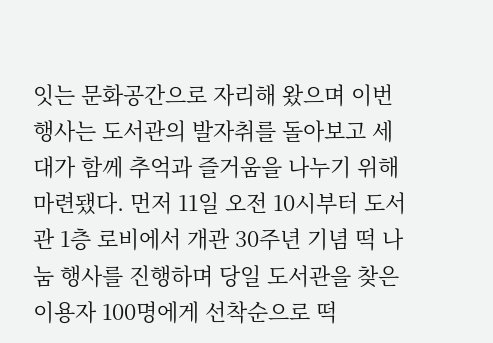잇는 문화공간으로 자리해 왔으며 이번 행사는 도서관의 발자취를 돌아보고 세대가 함께 추억과 즐거움을 나누기 위해 마련됐다. 먼저 11일 오전 10시부터 도서관 1층 로비에서 개관 30주년 기념 떡 나눔 행사를 진행하며 당일 도서관을 찾은 이용자 100명에게 선착순으로 떡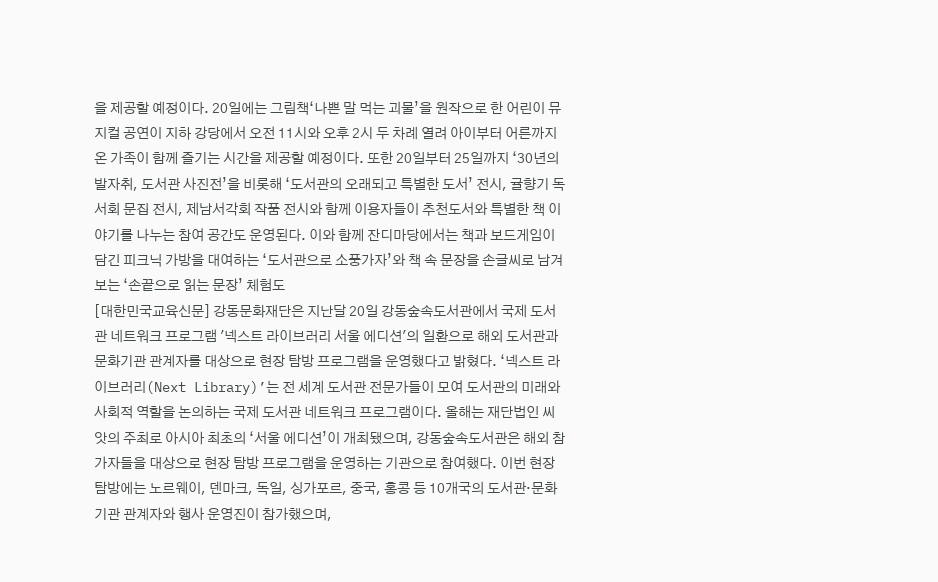을 제공할 예정이다. 20일에는 그림책‘나쁜 말 먹는 괴물’을 원작으로 한 어린이 뮤지컬 공연이 지하 강당에서 오전 11시와 오후 2시 두 차례 열려 아이부터 어른까지 온 가족이 함께 즐기는 시간을 제공할 예정이다. 또한 20일부터 25일까지 ‘30년의 발자취, 도서관 사진전’을 비롯해 ‘도서관의 오래되고 특별한 도서’ 전시, 귤향기 독서회 문집 전시, 제남서각회 작품 전시와 함께 이용자들이 추천도서와 특별한 책 이야기를 나누는 참여 공간도 운영된다. 이와 함께 잔디마당에서는 책과 보드게임이 담긴 피크닉 가방을 대여하는 ‘도서관으로 소풍가자’와 책 속 문장을 손글씨로 남겨보는 ‘손끝으로 읽는 문장’ 체험도
[대한민국교육신문] 강동문화재단은 지난달 20일 강동숲속도서관에서 국제 도서관 네트워크 프로그램 '넥스트 라이브러리 서울 에디션'의 일환으로 해외 도서관과 문화기관 관계자를 대상으로 현장 탐방 프로그램을 운영했다고 밝혔다. ‘넥스트 라이브러리(Next Library)’는 전 세계 도서관 전문가들이 모여 도서관의 미래와 사회적 역할을 논의하는 국제 도서관 네트워크 프로그램이다. 올해는 재단법인 씨앗의 주최로 아시아 최초의 ‘서울 에디션’이 개최됐으며, 강동숲속도서관은 해외 참가자들을 대상으로 현장 탐방 프로그램을 운영하는 기관으로 참여했다. 이번 현장 탐방에는 노르웨이, 덴마크, 독일, 싱가포르, 중국, 홍콩 등 10개국의 도서관‧문화기관 관계자와 행사 운영진이 참가했으며,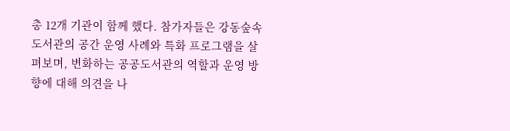총 12개 기관이 함께 했다. 참가자들은 강동숲속도서관의 공간 운영 사례와 특화 프로그램을 살펴보며, 변화하는 공공도서관의 역할과 운영 방향에 대해 의견을 나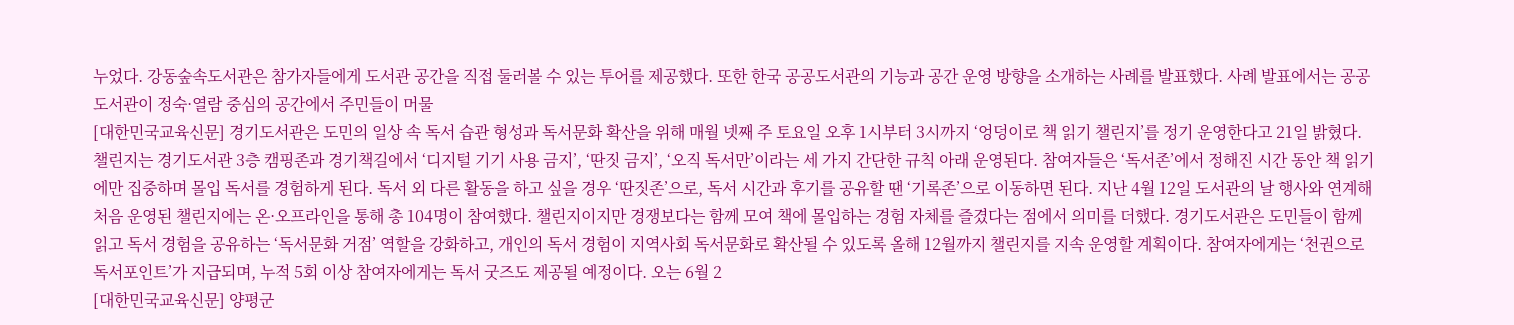누었다. 강동숲속도서관은 참가자들에게 도서관 공간을 직접 둘러볼 수 있는 투어를 제공했다. 또한 한국 공공도서관의 기능과 공간 운영 방향을 소개하는 사례를 발표했다. 사례 발표에서는 공공도서관이 정숙·열람 중심의 공간에서 주민들이 머물
[대한민국교육신문] 경기도서관은 도민의 일상 속 독서 습관 형성과 독서문화 확산을 위해 매월 넷째 주 토요일 오후 1시부터 3시까지 ‘엉덩이로 책 읽기 챌린지’를 정기 운영한다고 21일 밝혔다. 챌린지는 경기도서관 3층 캠핑존과 경기책길에서 ‘디지털 기기 사용 금지’, ‘딴짓 금지’, ‘오직 독서만’이라는 세 가지 간단한 규칙 아래 운영된다. 참여자들은 ‘독서존’에서 정해진 시간 동안 책 읽기에만 집중하며 몰입 독서를 경험하게 된다. 독서 외 다른 활동을 하고 싶을 경우 ‘딴짓존’으로, 독서 시간과 후기를 공유할 땐 ‘기록존’으로 이동하면 된다. 지난 4월 12일 도서관의 날 행사와 연계해 처음 운영된 챌린지에는 온·오프라인을 통해 총 104명이 참여했다. 챌린지이지만 경쟁보다는 함께 모여 책에 몰입하는 경험 자체를 즐겼다는 점에서 의미를 더했다. 경기도서관은 도민들이 함께 읽고 독서 경험을 공유하는 ‘독서문화 거점’ 역할을 강화하고, 개인의 독서 경험이 지역사회 독서문화로 확산될 수 있도록 올해 12월까지 챌린지를 지속 운영할 계획이다. 참여자에게는 ‘천권으로 독서포인트’가 지급되며, 누적 5회 이상 참여자에게는 독서 굿즈도 제공될 예정이다. 오는 6월 2
[대한민국교육신문] 양평군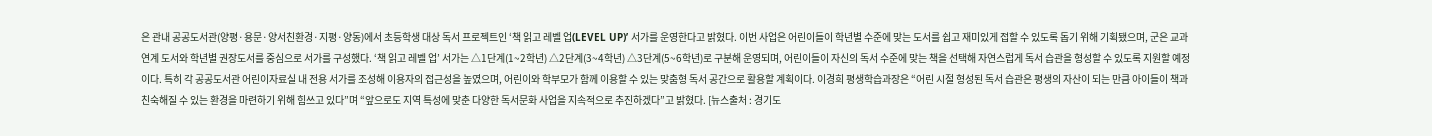은 관내 공공도서관(양평·용문·양서친환경·지평·양동)에서 초등학생 대상 독서 프로젝트인 ‘책 읽고 레벨 업(LEVEL UP)’ 서가를 운영한다고 밝혔다. 이번 사업은 어린이들이 학년별 수준에 맞는 도서를 쉽고 재미있게 접할 수 있도록 돕기 위해 기획됐으며, 군은 교과 연계 도서와 학년별 권장도서를 중심으로 서가를 구성했다. ‘책 읽고 레벨 업’ 서가는 △1단계(1~2학년) △2단계(3~4학년) △3단계(5~6학년)로 구분해 운영되며, 어린이들이 자신의 독서 수준에 맞는 책을 선택해 자연스럽게 독서 습관을 형성할 수 있도록 지원할 예정이다. 특히 각 공공도서관 어린이자료실 내 전용 서가를 조성해 이용자의 접근성을 높였으며, 어린이와 학부모가 함께 이용할 수 있는 맞춤형 독서 공간으로 활용할 계획이다. 이경희 평생학습과장은 “어린 시절 형성된 독서 습관은 평생의 자산이 되는 만큼 아이들이 책과 친숙해질 수 있는 환경을 마련하기 위해 힘쓰고 있다”며 “앞으로도 지역 특성에 맞춘 다양한 독서문화 사업을 지속적으로 추진하겠다”고 밝혔다. [뉴스출처 : 경기도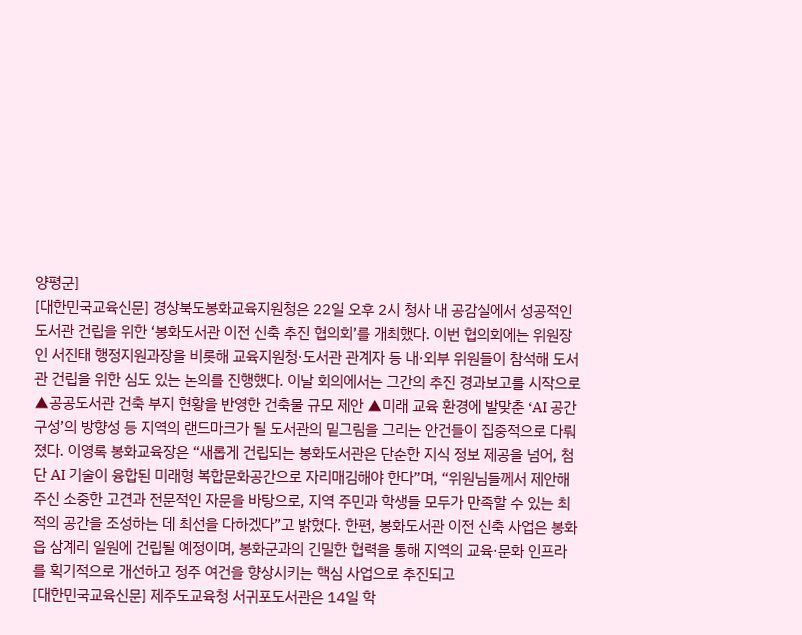양평군]
[대한민국교육신문] 경상북도봉화교육지원청은 22일 오후 2시 청사 내 공감실에서 성공적인 도서관 건립을 위한 ‘봉화도서관 이전 신축 추진 협의회’를 개최했다. 이번 협의회에는 위원장인 서진태 행정지원과장을 비롯해 교육지원청·도서관 관계자 등 내·외부 위원들이 참석해 도서관 건립을 위한 심도 있는 논의를 진행했다. 이날 회의에서는 그간의 추진 경과보고를 시작으로 ▲공공도서관 건축 부지 현황을 반영한 건축물 규모 제안 ▲미래 교육 환경에 발맞춘 ‘AI 공간 구성’의 방향성 등 지역의 랜드마크가 될 도서관의 밑그림을 그리는 안건들이 집중적으로 다뤄졌다. 이영록 봉화교육장은 “새롭게 건립되는 봉화도서관은 단순한 지식 정보 제공을 넘어, 첨단 AI 기술이 융합된 미래형 복합문화공간으로 자리매김해야 한다”며, “위원님들께서 제안해 주신 소중한 고견과 전문적인 자문을 바탕으로, 지역 주민과 학생들 모두가 만족할 수 있는 최적의 공간을 조성하는 데 최선을 다하겠다”고 밝혔다. 한편, 봉화도서관 이전 신축 사업은 봉화읍 삼계리 일원에 건립될 예정이며, 봉화군과의 긴밀한 협력을 통해 지역의 교육·문화 인프라를 획기적으로 개선하고 정주 여건을 향상시키는 핵심 사업으로 추진되고
[대한민국교육신문] 제주도교육청 서귀포도서관은 14일 학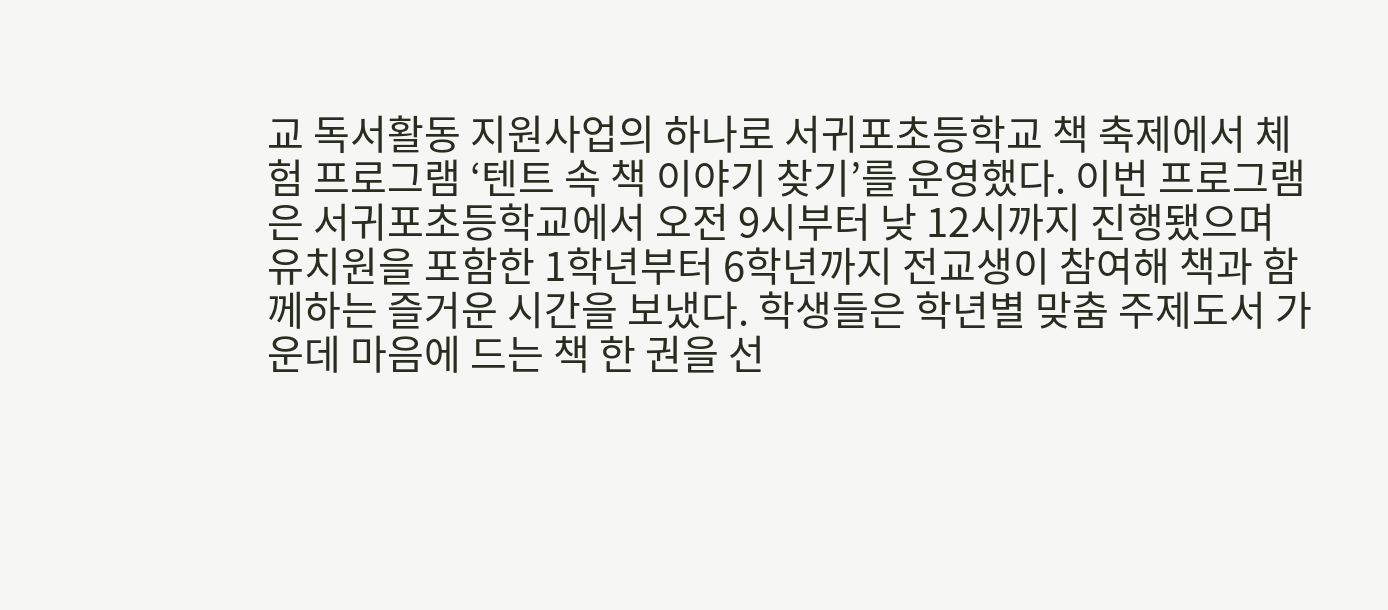교 독서활동 지원사업의 하나로 서귀포초등학교 책 축제에서 체험 프로그램 ‘텐트 속 책 이야기 찾기’를 운영했다. 이번 프로그램은 서귀포초등학교에서 오전 9시부터 낮 12시까지 진행됐으며 유치원을 포함한 1학년부터 6학년까지 전교생이 참여해 책과 함께하는 즐거운 시간을 보냈다. 학생들은 학년별 맞춤 주제도서 가운데 마음에 드는 책 한 권을 선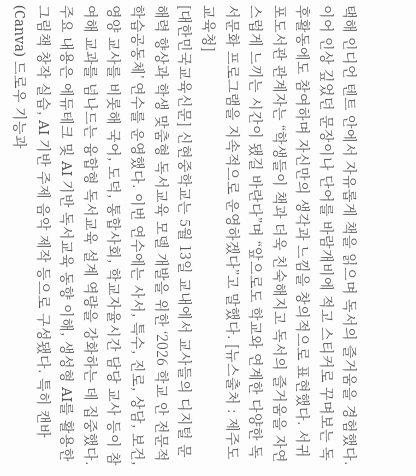택해 인디언 텐트 안에서 자유롭게 책을 읽으며 독서의 즐거움을 경험했다. 이어 인상 깊었던 문장이나 단어를 바람개비에 적고 스티커로 꾸며보는 독후활동에도 참여하며 자신만의 생각과 느낌을 창의적으로 표현했다. 서귀포도서관 관계자는 “학생들이 책과 더욱 친숙해지고 독서의 즐거움을 자연스럽게 느끼는 시간이 됐길 바란다”며 “앞으로도 학교와 연계한 다양한 독서문화 프로그램을 지속적으로 운영하겠다”고 말했다. [뉴스출처 : 제주도교육청]
[대한민국교육신문] 신현중학교는 5월 13일 교내에서 교사들의 디지털 문해력 향상과 학생 맞춤형 독서교육 모델 개발을 위한 ‘2026 학교 안 전문적학습공동체’ 연수를 운영했다. 이번 연수에는 사서, 특수, 진로, 상담, 보건, 영양 교사를 비롯해 국어, 도덕, 통합사회, 학교자율시간 담당 교사 등이 참여해 교과를 넘나드는 융합형 독서교육 설계 역량을 강화하는 데 집중했다. 주요 내용은 에듀테크 및 AI 기반 독서교육 동향 이해, 생성형 AI를 활용한 그림책 창작 실습, AI 기반 주제 음악 제작 등으로 구성됐다. 특히 캔바(Canva) 드로우 기능과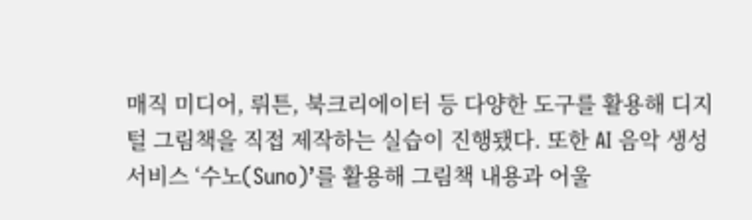매직 미디어, 뤼튼, 북크리에이터 등 다양한 도구를 활용해 디지털 그림책을 직접 제작하는 실습이 진행됐다. 또한 AI 음악 생성 서비스 ‘수노(Suno)’를 활용해 그림책 내용과 어울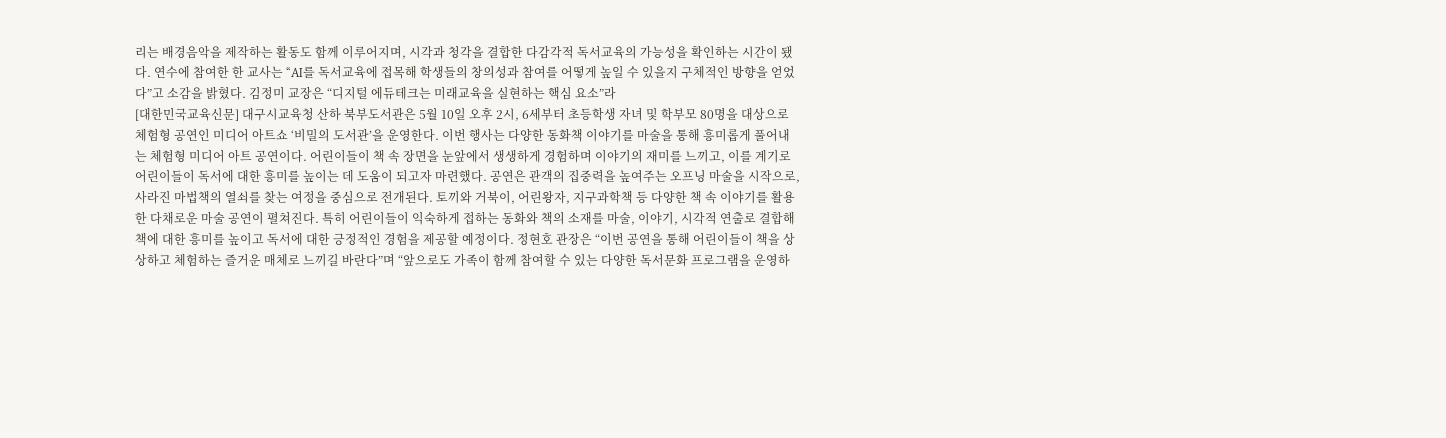리는 배경음악을 제작하는 활동도 함께 이루어지며, 시각과 청각을 결합한 다감각적 독서교육의 가능성을 확인하는 시간이 됐다. 연수에 참여한 한 교사는 “AI를 독서교육에 접목해 학생들의 창의성과 참여를 어떻게 높일 수 있을지 구체적인 방향을 얻었다”고 소감을 밝혔다. 김정미 교장은 “디지털 에듀테크는 미래교육을 실현하는 핵심 요소”라
[대한민국교육신문] 대구시교육청 산하 북부도서관은 5월 10일 오후 2시, 6세부터 초등학생 자녀 및 학부모 80명을 대상으로 체험형 공연인 미디어 아트쇼 ‘비밀의 도서관’을 운영한다. 이번 행사는 다양한 동화책 이야기를 마술을 통해 흥미롭게 풀어내는 체험형 미디어 아트 공연이다. 어린이들이 책 속 장면을 눈앞에서 생생하게 경험하며 이야기의 재미를 느끼고, 이를 계기로 어린이들이 독서에 대한 흥미를 높이는 데 도움이 되고자 마련했다. 공연은 관객의 집중력을 높여주는 오프닝 마술을 시작으로, 사라진 마법책의 열쇠를 찾는 여정을 중심으로 전개된다. 토끼와 거북이, 어린왕자, 지구과학책 등 다양한 책 속 이야기를 활용한 다채로운 마술 공연이 펼쳐진다. 특히 어린이들이 익숙하게 접하는 동화와 책의 소재를 마술, 이야기, 시각적 연출로 결합해 책에 대한 흥미를 높이고 독서에 대한 긍정적인 경험을 제공할 예정이다. 정현호 관장은 “이번 공연을 통해 어린이들이 책을 상상하고 체험하는 즐거운 매체로 느끼길 바란다”며 “앞으로도 가족이 함께 참여할 수 있는 다양한 독서문화 프로그램을 운영하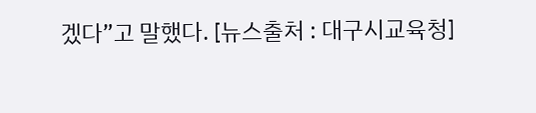겠다”고 말했다. [뉴스출처 : 대구시교육청]